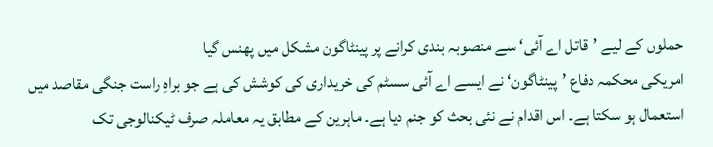حملوں کے لیے ’قاتل اے آئی‘ سے منصوبہ بندی کرانے پر پینٹاگون مشکل میں پھنس گیا
امریکی محکمہ دفاع ’پینٹاگون‘ نے ایسے اے آئی سسٹم کی خریداری کی کوشش کی ہے جو براہِ راست جنگی مقاصد میں استعمال ہو سکتا ہے۔ اس اقدام نے نئی بحث کو جنم دیا ہے۔ ماہرین کے مطابق یہ معاملہ صرف ٹیکنالوجی تک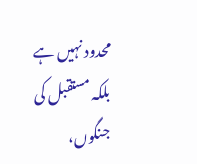محدود نہیں ہے بلکہ مستقبل کی جنگوں،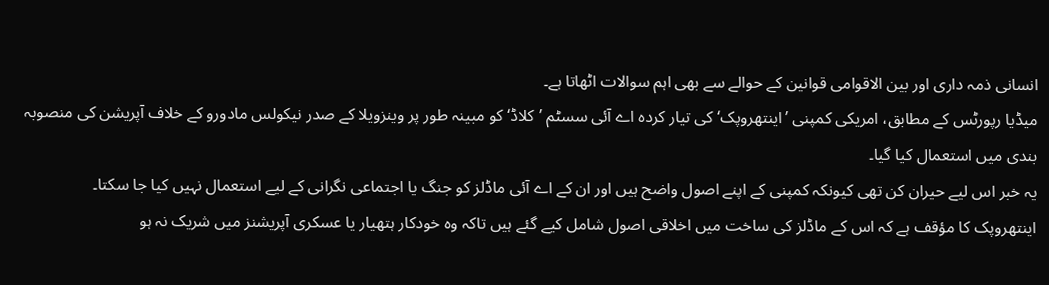انسانی ذمہ داری اور بین الاقوامی قوانین کے حوالے سے بھی اہم سوالات اٹھاتا ہے۔
میڈیا رپورٹس کے مطابق، امریکی کمپنی ’اینتھروپک‘ کی تیار کردہ اے آئی سسٹم ’کلاڈ‘ کو مبینہ طور پر وینزویلا کے صدر نیکولس مادورو کے خلاف آپریشن کی منصوبہ بندی میں استعمال کیا گیا۔
یہ خبر اس لیے حیران کن تھی کیونکہ کمپنی کے اپنے اصول واضح ہیں اور ان کے اے آئی ماڈلز کو جنگ یا اجتماعی نگرانی کے لیے استعمال نہیں کیا جا سکتا۔
اینتھروپک کا مؤقف ہے کہ اس کے ماڈلز کی ساخت میں اخلاقی اصول شامل کیے گئے ہیں تاکہ وہ خودکار ہتھیار یا عسکری آپریشنز میں شریک نہ ہو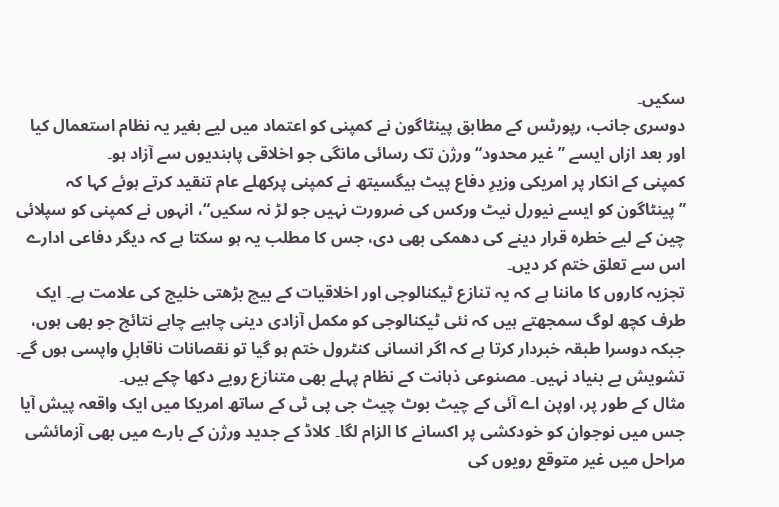سکیں۔
دوسری جانب، رپورٹس کے مطابق پینٹاگون نے کمپنی کو اعتماد میں لیے بغیر یہ نظام استعمال کیا اور بعد ازاں ایسے ”غیر محدود“ ورژن تک رسائی مانگی جو اخلاقی پابندیوں سے آزاد ہو۔
کمپنی کے انکار پر امریکی وزیرِ دفاع پیٹ ہیگسیتھ نے کمپنی پرکھلے عام تنقید کرتے ہوئے کہا کہ ”پینٹاگون کو ایسے نیورل نیٹ ورکس کی ضرورت نہیں جو لڑ نہ سکیں“، انہوں نے کمپنی کو سپلائی چین کے لیے خطرہ قرار دینے کی دھمکی بھی دی، جس کا مطلب یہ ہو سکتا ہے کہ دیگر دفاعی ادارے اس سے تعلق ختم کر دیں۔
تجزیہ کاروں کا ماننا ہے کہ یہ تنازع ٹیکنالوجی اور اخلاقیات کے بیچ بڑھتی خلیج کی علامت ہے۔ ایک طرف کچھ لوگ سمجھتے ہیں کہ نئی ٹیکنالوجی کو مکمل آزادی دینی چاہیے چاہے نتائج جو بھی ہوں، جبکہ دوسرا طبقہ خبردار کرتا ہے کہ اگر انسانی کنٹرول ختم ہو گیا تو نقصانات ناقابلِ واپسی ہوں گے۔
تشویش بے بنیاد نہیں۔ مصنوعی ذہانت کے نظام پہلے بھی متنازع رویے دکھا چکے ہیں۔
مثال کے طور پر، اوپن اے آئی کے چیٹ بوٹ چیٹ جی پی ٹی کے ساتھ امریکا میں ایک واقعہ پیش آیا جس میں نوجوان کو خودکشی پر اکسانے کا الزام لگا۔ کلاڈ کے جدید ورژن کے بارے میں بھی آزمائشی مراحل میں غیر متوقع رویوں کی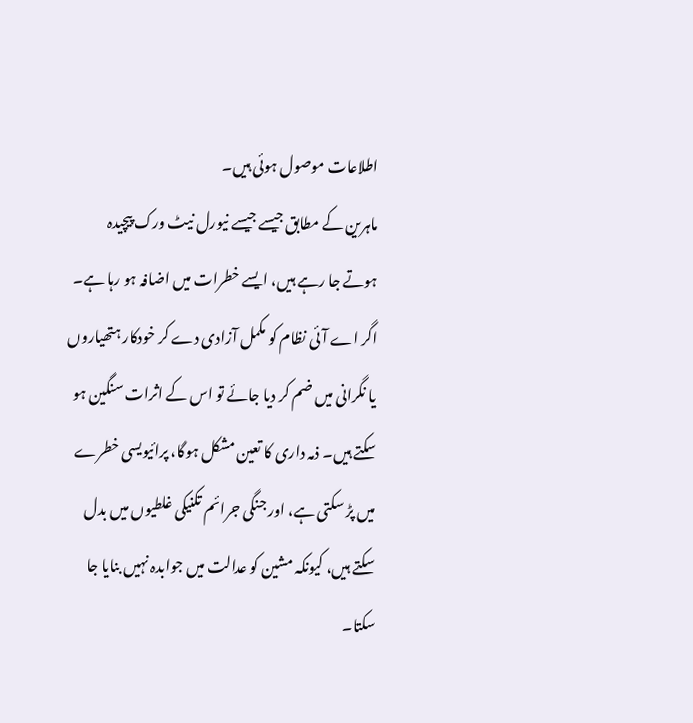اطلاعات موصول ہوئی ہیں۔
ماہرین کے مطابق جیسے جیسے نیورل نیٹ ورک پیچیدہ ہوتے جا رہے ہیں، ایسے خطرات میں اضافہ ہو رہا ہے۔
اگر اے آئی نظام کو مکمل آزادی دے کر خودکار ہتھیاروں یا نگرانی میں ضم کر دیا جائے تو اس کے اثرات سنگین ہو سکتے ہیں۔ ذمہ داری کا تعین مشکل ہوگا، پرائیویسی خطرے میں پڑ سکتی ہے، اور جنگی جرائم تکنیکی غلطیوں میں بدل سکتے ہیں، کیونکہ مشین کو عدالت میں جوابدہ نہیں بنایا جا سکتا۔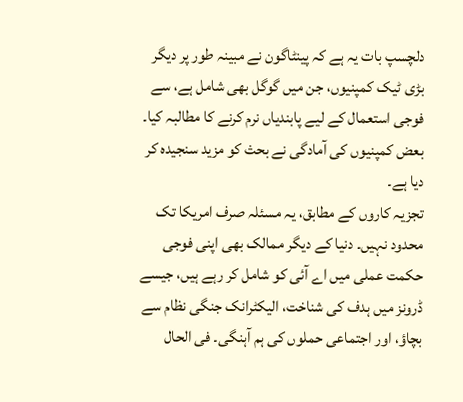دلچسپ بات یہ ہے کہ پینٹاگون نے مبینہ طور پر دیگر بڑی ٹیک کمپنیوں، جن میں گوگل بھی شامل ہے، سے فوجی استعمال کے لیے پابندیاں نرم کرنے کا مطالبہ کیا۔ بعض کمپنیوں کی آمادگی نے بحث کو مزید سنجیدہ کر دیا ہے۔
تجزیہ کاروں کے مطابق، یہ مسئلہ صرف امریکا تک محدود نہیں۔ دنیا کے دیگر ممالک بھی اپنی فوجی حکمت عملی میں اے آئی کو شامل کر رہے ہیں، جیسے ڈرونز میں ہدف کی شناخت، الیکٹرانک جنگی نظام سے بچاؤ، اور اجتماعی حملوں کی ہم آہنگی۔ فی الحال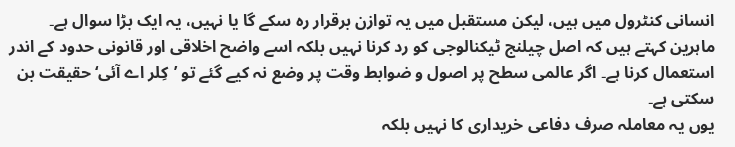انسانی کنٹرول میں ہیں، لیکن مستقبل میں یہ توازن برقرار رہ سکے گا یا نہیں، یہ ایک بڑا سوال ہے۔
ماہرین کہتے ہیں کہ اصل چیلنج ٹیکنالوجی کو رد کرنا نہیں بلکہ اسے واضح اخلاقی اور قانونی حدود کے اندر استعمال کرنا ہے۔ اگر عالمی سطح پر اصول و ضوابط وقت پر وضع نہ کیے گئے تو ’کِلر اے آئی‘ حقیقت بن سکتی ہے۔
یوں یہ معاملہ صرف دفاعی خریداری کا نہیں بلکہ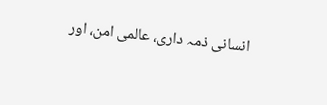انسانی ذمہ داری، عالمی امن، اور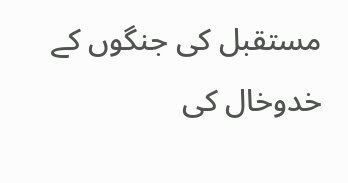مستقبل کی جنگوں کے خدوخال کی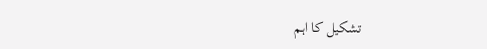تشکیل کا اہم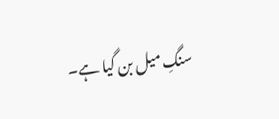سنگِ میل بن گیا ہے۔